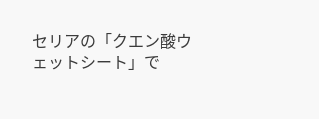セリアの「クエン酸ウェットシート」で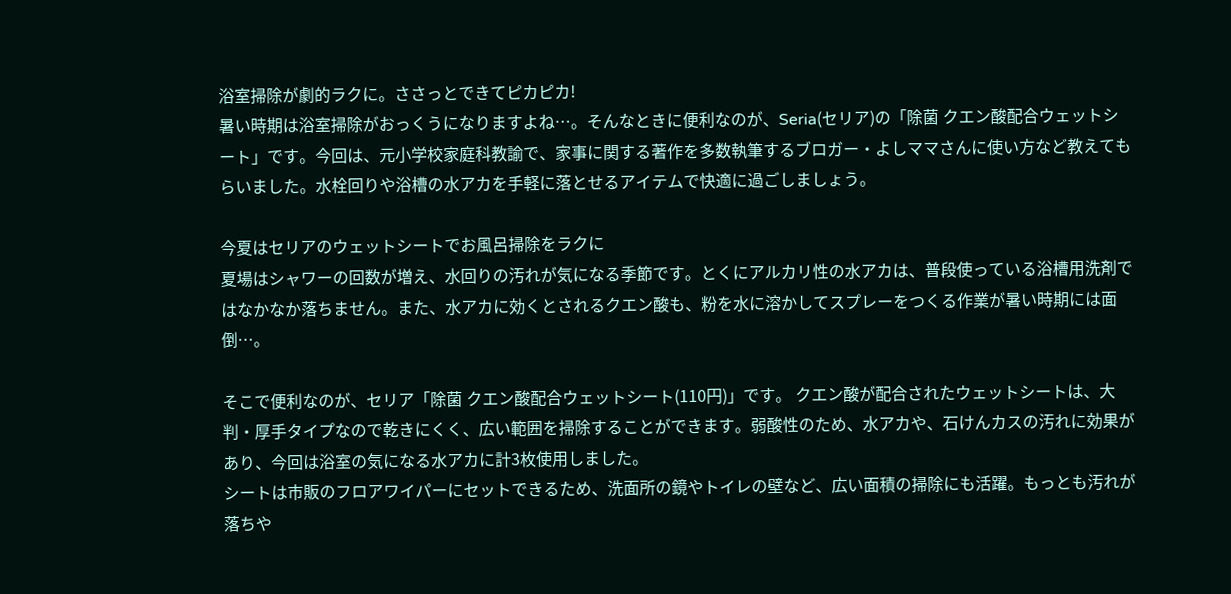浴室掃除が劇的ラクに。ささっとできてピカピカ!
暑い時期は浴室掃除がおっくうになりますよね…。そんなときに便利なのが、Seria(セリア)の「除菌 クエン酸配合ウェットシート」です。今回は、元小学校家庭科教諭で、家事に関する著作を多数執筆するブロガー・よしママさんに使い方など教えてもらいました。水栓回りや浴槽の水アカを手軽に落とせるアイテムで快適に過ごしましょう。

今夏はセリアのウェットシートでお風呂掃除をラクに
夏場はシャワーの回数が増え、水回りの汚れが気になる季節です。とくにアルカリ性の水アカは、普段使っている浴槽用洗剤ではなかなか落ちません。また、水アカに効くとされるクエン酸も、粉を水に溶かしてスプレーをつくる作業が暑い時期には面倒…。

そこで便利なのが、セリア「除菌 クエン酸配合ウェットシート(110円)」です。 クエン酸が配合されたウェットシートは、大判・厚手タイプなので乾きにくく、広い範囲を掃除することができます。弱酸性のため、水アカや、石けんカスの汚れに効果があり、今回は浴室の気になる水アカに計3枚使用しました。
シートは市販のフロアワイパーにセットできるため、洗面所の鏡やトイレの壁など、広い面積の掃除にも活躍。もっとも汚れが落ちや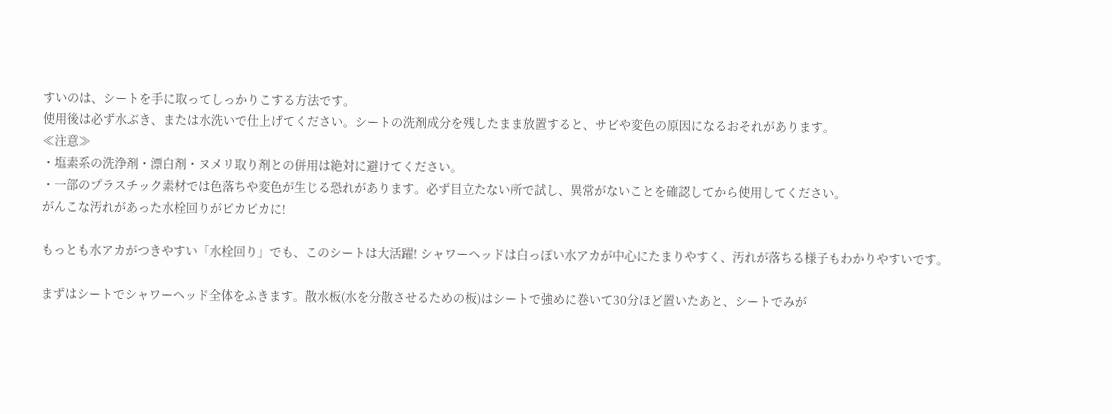すいのは、シートを手に取ってしっかりこする方法です。
使用後は必ず水ぶき、または水洗いで仕上げてください。シートの洗剤成分を残したまま放置すると、サビや変色の原因になるおそれがあります。
≪注意≫
・塩素系の洗浄剤・漂白剤・ヌメリ取り剤との併用は絶対に避けてください。
・一部のプラスチック素材では色落ちや変色が生じる恐れがあります。必ず目立たない所で試し、異常がないことを確認してから使用してください。
がんこな汚れがあった水栓回りがピカピカに!

もっとも水アカがつきやすい「水栓回り」でも、このシートは大活躍! シャワーヘッドは白っぽい水アカが中心にたまりやすく、汚れが落ちる様子もわかりやすいです。

まずはシートでシャワーヘッド全体をふきます。散水板(水を分散させるための板)はシートで強めに巻いて30分ほど置いたあと、シートでみが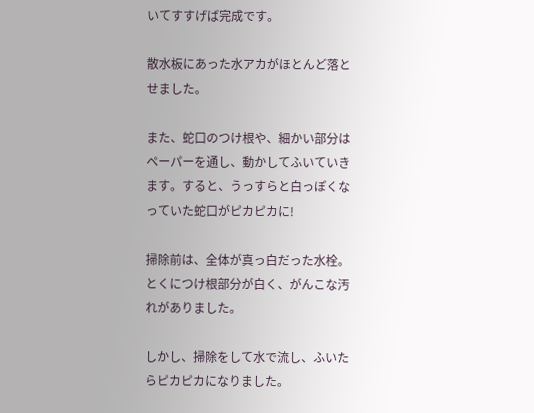いてすすげば完成です。

散水板にあった水アカがほとんど落とせました。

また、蛇口のつけ根や、細かい部分はペーパーを通し、動かしてふいていきます。すると、うっすらと白っぽくなっていた蛇口がピカピカに!

掃除前は、全体が真っ白だった水栓。とくにつけ根部分が白く、がんこな汚れがありました。

しかし、掃除をして水で流し、ふいたらピカピカになりました。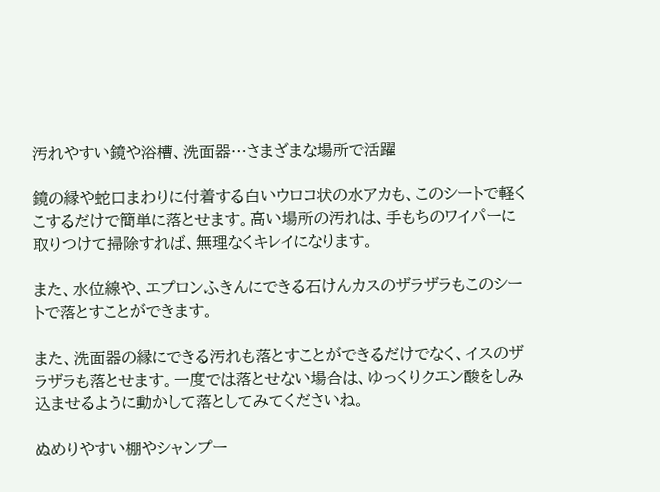汚れやすい鏡や浴槽、洗面器…さまざまな場所で活躍

鏡の縁や蛇口まわりに付着する白いウロコ状の水アカも、このシートで軽くこするだけで簡単に落とせます。高い場所の汚れは、手もちのワイパーに取りつけて掃除すれば、無理なくキレイになります。

また、水位線や、エプロンふきんにできる石けんカスのザラザラもこのシートで落とすことができます。

また、洗面器の縁にできる汚れも落とすことができるだけでなく、イスのザラザラも落とせます。一度では落とせない場合は、ゆっくりクエン酸をしみ込ませるように動かして落としてみてくださいね。

ぬめりやすい棚やシャンプー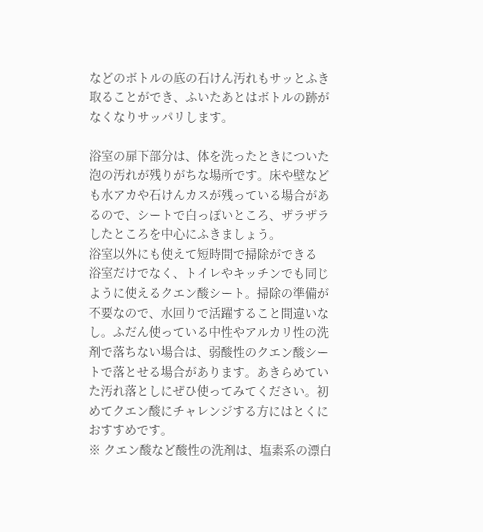などのボトルの底の石けん汚れもサッとふき取ることができ、ふいたあとはボトルの跡がなくなりサッパリします。

浴室の扉下部分は、体を洗ったときについた泡の汚れが残りがちな場所です。床や壁なども水アカや石けんカスが残っている場合があるので、シートで白っぽいところ、ザラザラしたところを中心にふきましょう。
浴室以外にも使えて短時間で掃除ができる
浴室だけでなく、トイレやキッチンでも同じように使えるクエン酸シート。掃除の準備が不要なので、水回りで活躍すること間違いなし。ふだん使っている中性やアルカリ性の洗剤で落ちない場合は、弱酸性のクエン酸シートで落とせる場合があります。あきらめていた汚れ落としにぜひ使ってみてください。初めてクエン酸にチャレンジする方にはとくにおすすめです。
※ クエン酸など酸性の洗剤は、塩素系の漂白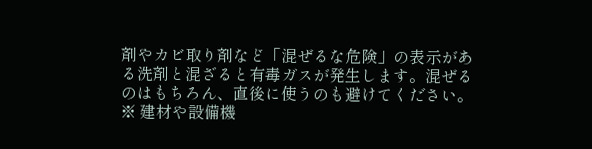剤やカビ取り剤など「混ぜるな危険」の表示がある洗剤と混ざると有毒ガスが発生します。混ぜるのはもちろん、直後に使うのも避けてください。
※ 建材や設備機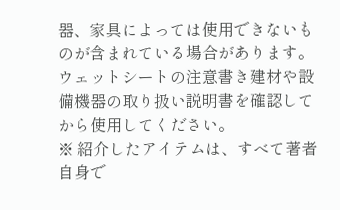器、家具によっては使用できないものが含まれている場合があります。ウェットシートの注意書き建材や設備機器の取り扱い説明書を確認してから使用してください。
※ 紹介したアイテムは、すべて著者自身で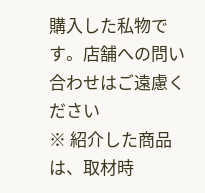購入した私物です。店舗への問い合わせはご遠慮ください
※ 紹介した商品は、取材時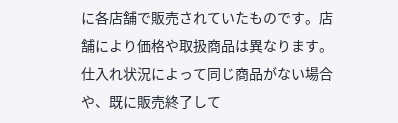に各店舗で販売されていたものです。店舗により価格や取扱商品は異なります。仕入れ状況によって同じ商品がない場合や、既に販売終了して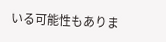いる可能性もありま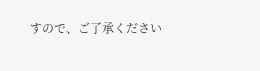すので、ご了承ください